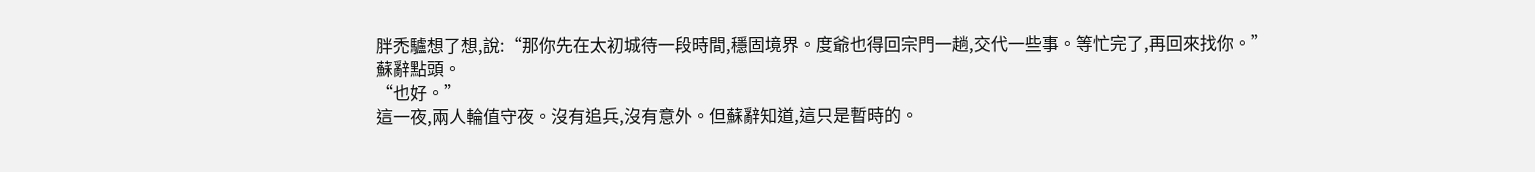胖禿驢想了想,說:“那你先在太初城待一段時間,穩固境界。度爺也得回宗門一趟,交代一些事。等忙完了,再回來找你。”
蘇辭點頭。
“也好。”
這一夜,兩人輪值守夜。沒有追兵,沒有意外。但蘇辭知道,這只是暫時的。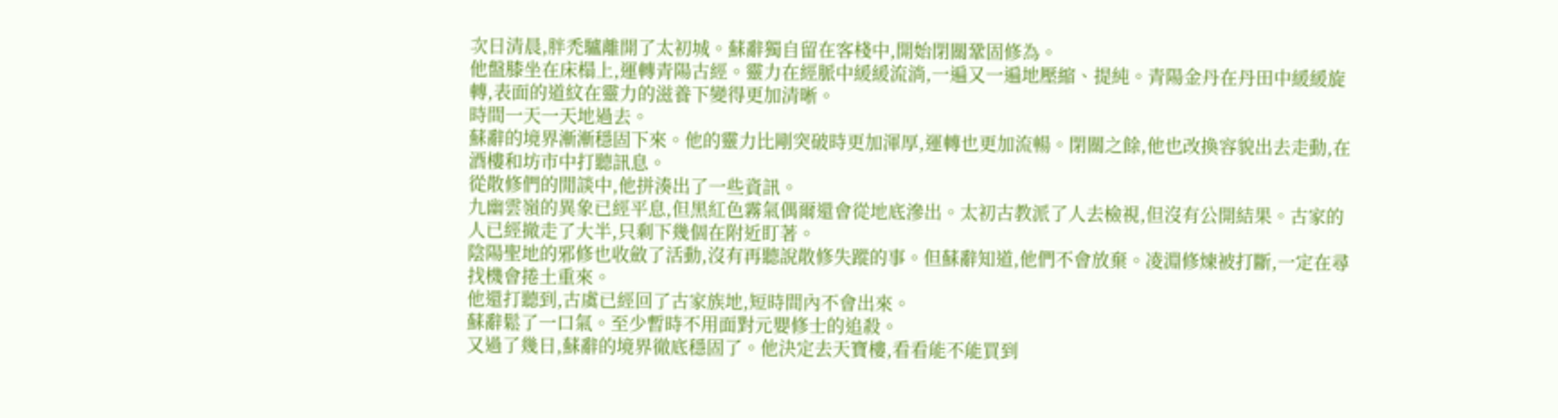次日清晨,胖禿驢離開了太初城。蘇辭獨自留在客棧中,開始閉關鞏固修為。
他盤膝坐在床榻上,運轉青陽古經。靈力在經脈中緩緩流淌,一遍又一遍地壓縮、提純。青陽金丹在丹田中緩緩旋轉,表面的道紋在靈力的滋養下變得更加清晰。
時間一天一天地過去。
蘇辭的境界漸漸穩固下來。他的靈力比剛突破時更加渾厚,運轉也更加流暢。閉關之餘,他也改換容貌出去走動,在酒樓和坊市中打聽訊息。
從散修們的閒談中,他拼湊出了一些資訊。
九幽雲嶺的異象已經平息,但黑紅色霧氣偶爾還會從地底滲出。太初古教派了人去檢視,但沒有公開結果。古家的人已經撤走了大半,只剩下幾個在附近盯著。
陰陽聖地的邪修也收斂了活動,沒有再聽說散修失蹤的事。但蘇辭知道,他們不會放棄。凌淵修煉被打斷,一定在尋找機會捲土重來。
他還打聽到,古虞已經回了古家族地,短時間內不會出來。
蘇辭鬆了一口氣。至少暫時不用面對元嬰修士的追殺。
又過了幾日,蘇辭的境界徹底穩固了。他決定去天寶樓,看看能不能買到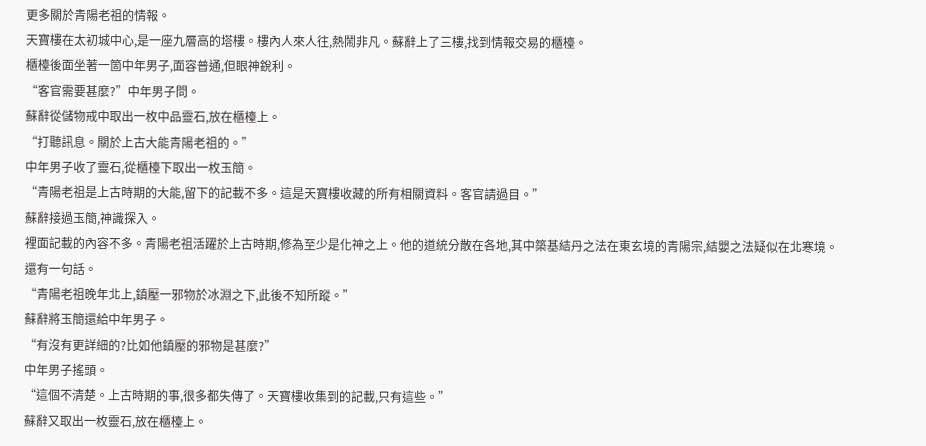更多關於青陽老祖的情報。
天寶樓在太初城中心,是一座九層高的塔樓。樓內人來人往,熱鬧非凡。蘇辭上了三樓,找到情報交易的櫃檯。
櫃檯後面坐著一箇中年男子,面容普通,但眼神銳利。
“客官需要甚麼?”中年男子問。
蘇辭從儲物戒中取出一枚中品靈石,放在櫃檯上。
“打聽訊息。關於上古大能青陽老祖的。”
中年男子收了靈石,從櫃檯下取出一枚玉簡。
“青陽老祖是上古時期的大能,留下的記載不多。這是天寶樓收藏的所有相關資料。客官請過目。”
蘇辭接過玉簡,神識探入。
裡面記載的內容不多。青陽老祖活躍於上古時期,修為至少是化神之上。他的道統分散在各地,其中築基結丹之法在東玄境的青陽宗,結嬰之法疑似在北寒境。
還有一句話。
“青陽老祖晚年北上,鎮壓一邪物於冰淵之下,此後不知所蹤。”
蘇辭將玉簡還給中年男子。
“有沒有更詳細的?比如他鎮壓的邪物是甚麼?”
中年男子搖頭。
“這個不清楚。上古時期的事,很多都失傳了。天寶樓收集到的記載,只有這些。”
蘇辭又取出一枚靈石,放在櫃檯上。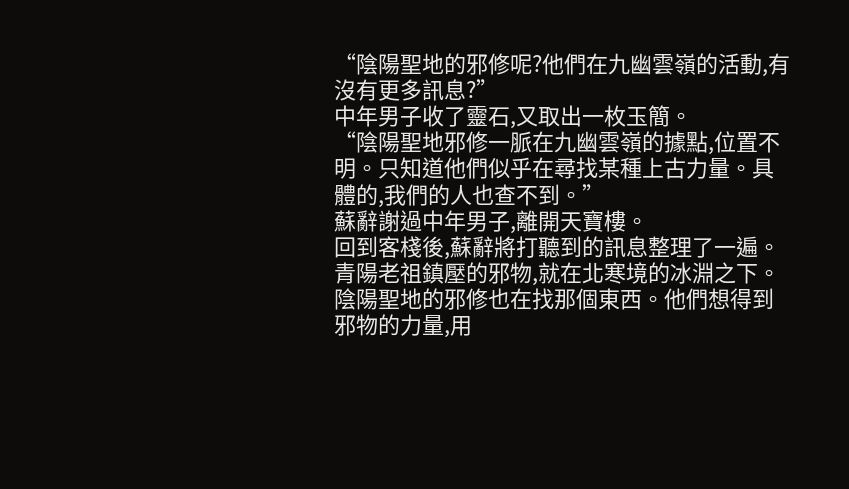“陰陽聖地的邪修呢?他們在九幽雲嶺的活動,有沒有更多訊息?”
中年男子收了靈石,又取出一枚玉簡。
“陰陽聖地邪修一脈在九幽雲嶺的據點,位置不明。只知道他們似乎在尋找某種上古力量。具體的,我們的人也查不到。”
蘇辭謝過中年男子,離開天寶樓。
回到客棧後,蘇辭將打聽到的訊息整理了一遍。
青陽老祖鎮壓的邪物,就在北寒境的冰淵之下。陰陽聖地的邪修也在找那個東西。他們想得到邪物的力量,用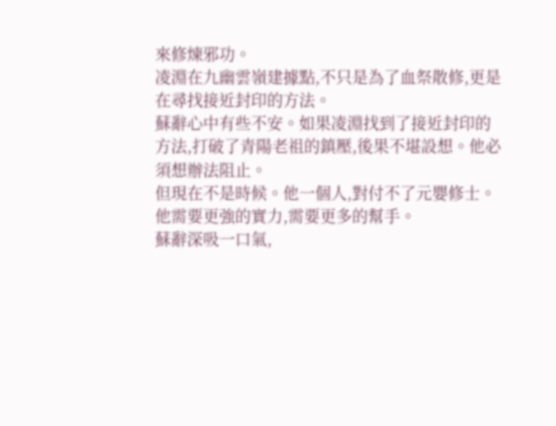來修煉邪功。
凌淵在九幽雲嶺建據點,不只是為了血祭散修,更是在尋找接近封印的方法。
蘇辭心中有些不安。如果凌淵找到了接近封印的方法,打破了青陽老祖的鎮壓,後果不堪設想。他必須想辦法阻止。
但現在不是時候。他一個人,對付不了元嬰修士。他需要更強的實力,需要更多的幫手。
蘇辭深吸一口氣,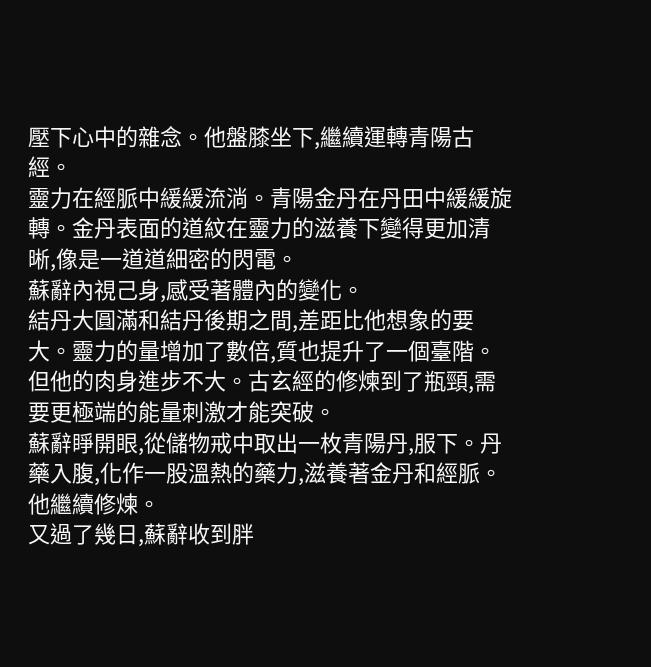壓下心中的雜念。他盤膝坐下,繼續運轉青陽古經。
靈力在經脈中緩緩流淌。青陽金丹在丹田中緩緩旋轉。金丹表面的道紋在靈力的滋養下變得更加清晰,像是一道道細密的閃電。
蘇辭內視己身,感受著體內的變化。
結丹大圓滿和結丹後期之間,差距比他想象的要大。靈力的量增加了數倍,質也提升了一個臺階。
但他的肉身進步不大。古玄經的修煉到了瓶頸,需要更極端的能量刺激才能突破。
蘇辭睜開眼,從儲物戒中取出一枚青陽丹,服下。丹藥入腹,化作一股溫熱的藥力,滋養著金丹和經脈。
他繼續修煉。
又過了幾日,蘇辭收到胖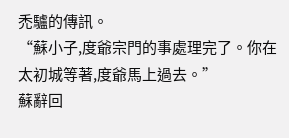禿驢的傳訊。
“蘇小子,度爺宗門的事處理完了。你在太初城等著,度爺馬上過去。”
蘇辭回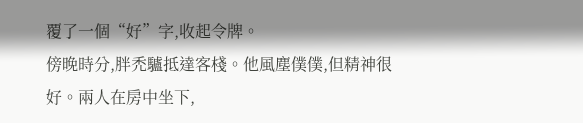覆了一個“好”字,收起令牌。
傍晚時分,胖禿驢抵達客棧。他風塵僕僕,但精神很好。兩人在房中坐下,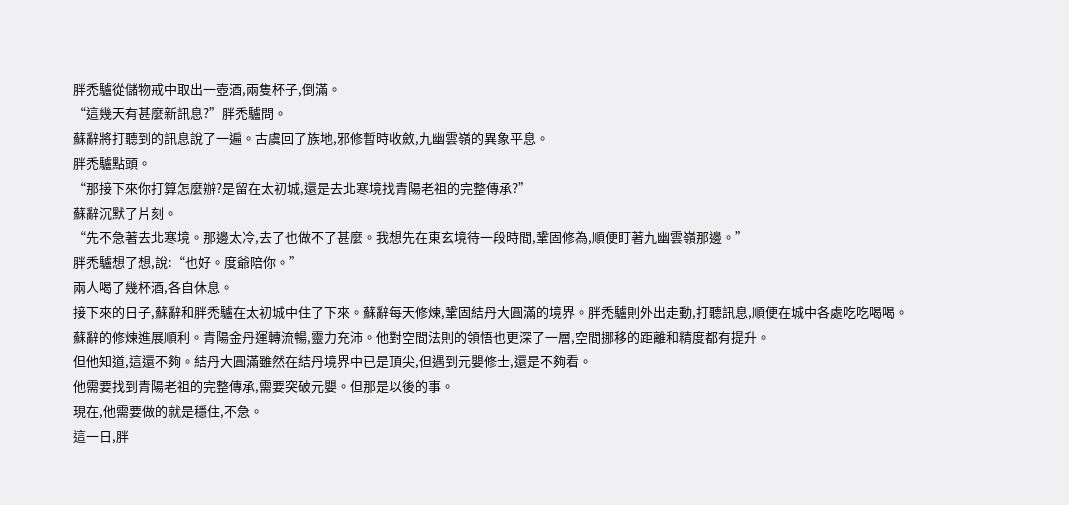胖禿驢從儲物戒中取出一壺酒,兩隻杯子,倒滿。
“這幾天有甚麼新訊息?”胖禿驢問。
蘇辭將打聽到的訊息說了一遍。古虞回了族地,邪修暫時收斂,九幽雲嶺的異象平息。
胖禿驢點頭。
“那接下來你打算怎麼辦?是留在太初城,還是去北寒境找青陽老祖的完整傳承?”
蘇辭沉默了片刻。
“先不急著去北寒境。那邊太冷,去了也做不了甚麼。我想先在東玄境待一段時間,鞏固修為,順便盯著九幽雲嶺那邊。”
胖禿驢想了想,說:“也好。度爺陪你。”
兩人喝了幾杯酒,各自休息。
接下來的日子,蘇辭和胖禿驢在太初城中住了下來。蘇辭每天修煉,鞏固結丹大圓滿的境界。胖禿驢則外出走動,打聽訊息,順便在城中各處吃吃喝喝。
蘇辭的修煉進展順利。青陽金丹運轉流暢,靈力充沛。他對空間法則的領悟也更深了一層,空間挪移的距離和精度都有提升。
但他知道,這還不夠。結丹大圓滿雖然在結丹境界中已是頂尖,但遇到元嬰修士,還是不夠看。
他需要找到青陽老祖的完整傳承,需要突破元嬰。但那是以後的事。
現在,他需要做的就是穩住,不急。
這一日,胖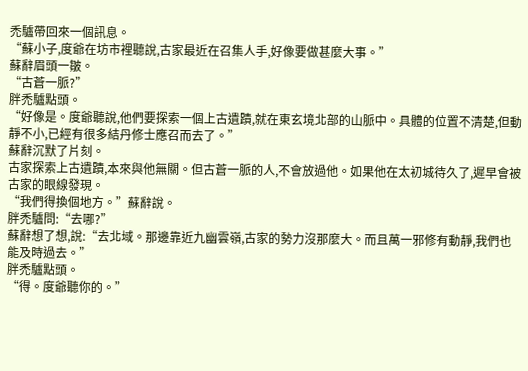禿驢帶回來一個訊息。
“蘇小子,度爺在坊市裡聽說,古家最近在召集人手,好像要做甚麼大事。”
蘇辭眉頭一皺。
“古蒼一脈?”
胖禿驢點頭。
“好像是。度爺聽說,他們要探索一個上古遺蹟,就在東玄境北部的山脈中。具體的位置不清楚,但動靜不小,已經有很多結丹修士應召而去了。”
蘇辭沉默了片刻。
古家探索上古遺蹟,本來與他無關。但古蒼一脈的人,不會放過他。如果他在太初城待久了,遲早會被古家的眼線發現。
“我們得換個地方。”蘇辭說。
胖禿驢問:“去哪?”
蘇辭想了想,說:“去北域。那邊靠近九幽雲嶺,古家的勢力沒那麼大。而且萬一邪修有動靜,我們也能及時過去。”
胖禿驢點頭。
“得。度爺聽你的。”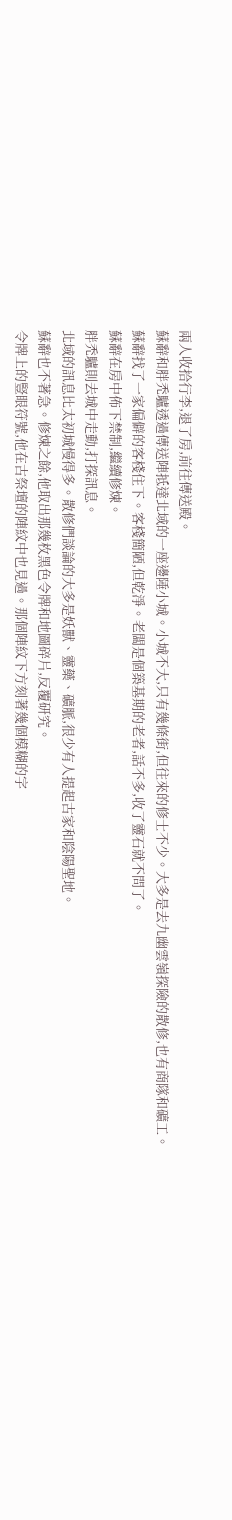兩人收拾行李,退了房,前往傳送殿。
蘇辭和胖禿驢透過傳送陣抵達北域的一座邊陲小城。小城不大,只有幾條街,但往來的修士不少。大多是去九幽雲嶺探險的散修,也有商隊和礦工。
蘇辭找了一家偏僻的客棧住下。客棧簡陋,但乾淨。老闆是個築基期的老者,話不多,收了靈石就不問了。
蘇辭在房中佈下禁制,繼續修煉。
胖禿驢則去城中走動,打探訊息。
北域的訊息比太初城慢得多。散修們談論的大多是妖獸、靈藥、礦脈,很少有人提起古家和陰陽聖地。
蘇辭也不著急。修煉之餘,他取出那幾枚黑色令牌和地圖碎片,反覆研究。
令牌上的豎眼符號,他在古祭壇的陣紋中也見過。那個陣紋下方刻著幾個模糊的字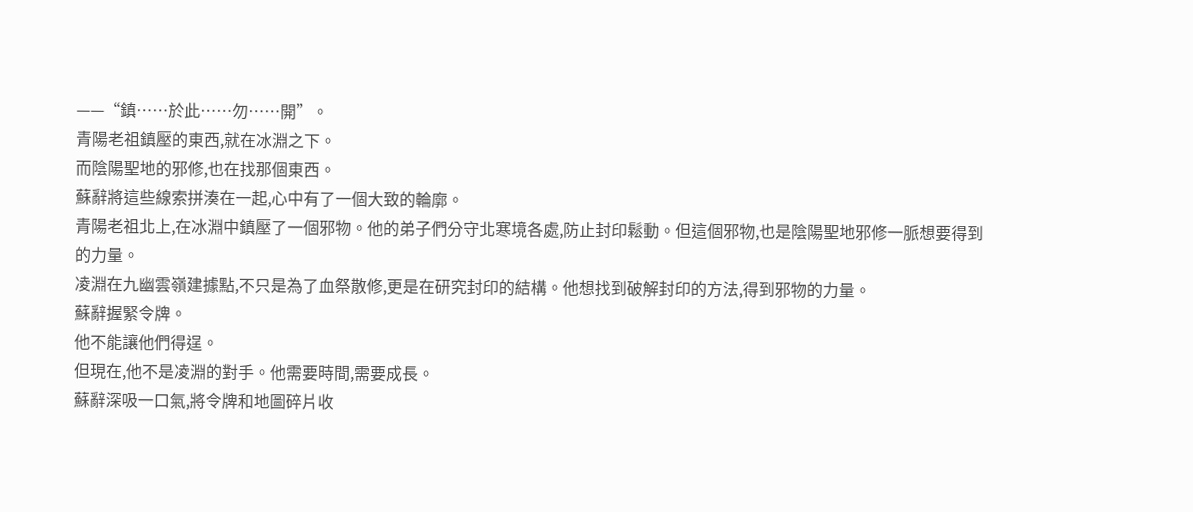——“鎮……於此……勿……開”。
青陽老祖鎮壓的東西,就在冰淵之下。
而陰陽聖地的邪修,也在找那個東西。
蘇辭將這些線索拼湊在一起,心中有了一個大致的輪廓。
青陽老祖北上,在冰淵中鎮壓了一個邪物。他的弟子們分守北寒境各處,防止封印鬆動。但這個邪物,也是陰陽聖地邪修一脈想要得到的力量。
凌淵在九幽雲嶺建據點,不只是為了血祭散修,更是在研究封印的結構。他想找到破解封印的方法,得到邪物的力量。
蘇辭握緊令牌。
他不能讓他們得逞。
但現在,他不是凌淵的對手。他需要時間,需要成長。
蘇辭深吸一口氣,將令牌和地圖碎片收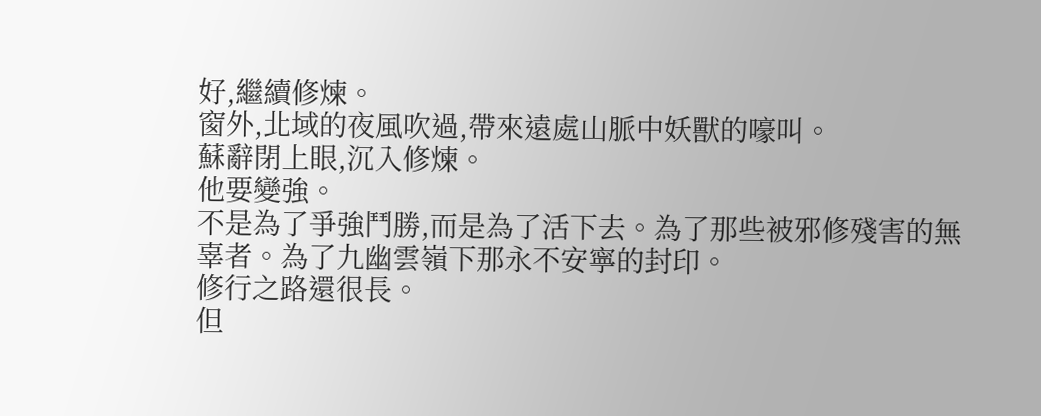好,繼續修煉。
窗外,北域的夜風吹過,帶來遠處山脈中妖獸的嚎叫。
蘇辭閉上眼,沉入修煉。
他要變強。
不是為了爭強鬥勝,而是為了活下去。為了那些被邪修殘害的無辜者。為了九幽雲嶺下那永不安寧的封印。
修行之路還很長。
但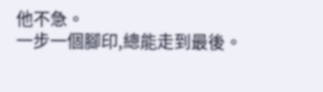他不急。
一步一個腳印,總能走到最後。